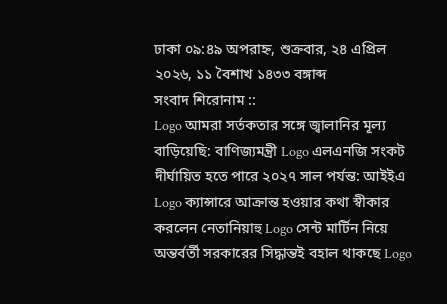ঢাকা ০৯:৪৯ অপরাহ্ন, শুক্রবার, ২৪ এপ্রিল ২০২৬, ১১ বৈশাখ ১৪৩৩ বঙ্গাব্দ
সংবাদ শিরোনাম ::
Logo আমরা সর্তকতার সঙ্গে জ্বালানির মূল্য বাড়িয়েছি: বাণিজ্যমন্ত্রী Logo এলএনজি সংকট দীর্ঘায়িত হতে পারে ২০২৭ সাল পর্যন্ত: আইইএ Logo ক্যান্সারে আক্রান্ত হওয়ার কথা স্বীকার করলেন নেতানিয়াহু Logo সেন্ট মার্টিন নিয়ে অন্তর্বর্তী সরকারের সিদ্ধান্তই বহাল থাকছে Logo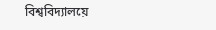বিশ্ববিদ্যালয়ে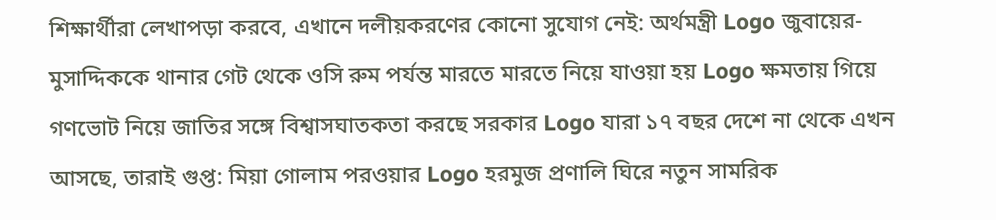শিক্ষার্থীরা লেখাপড়া করবে, এখানে দলীয়করণের কোনো সুযোগ নেই: অর্থমন্ত্রী Logo জুবায়ের-মুসাদ্দিককে থানার গেট থেকে ওসি রুম পর্যন্ত মারতে মারতে নিয়ে যাওয়া হয় Logo ক্ষমতায় গিয়ে গণভোট নিয়ে জাতির সঙ্গে বিশ্বাসঘাতকতা করছে সরকার Logo যারা ১৭ বছর দেশে না থেকে এখন আসছে, তারাই গুপ্ত: মিয়া গোলাম পরওয়ার Logo হরমুজ প্রণালি ঘিরে নতুন সামরিক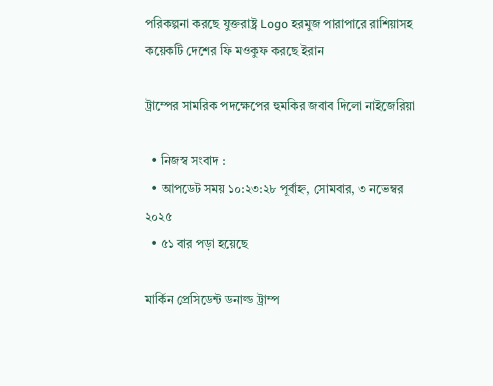পরিকল্পনা করছে যুক্তরাষ্ট্র Logo হরমুজ পারাপারে রাশিয়াসহ কয়েকটি দেশের ফি মওকুফ করছে ইরান

ট্রাম্পের সামরিক পদক্ষেপের হুমকির জবাব দিলো নাইজেরিয়া

  • নিজস্ব সংবাদ :
  • আপডেট সময় ১০:২৩:২৮ পূর্বাহ্ন, সোমবার, ৩ নভেম্বর ২০২৫
  • ৫১ বার পড়া হয়েছে

মার্কিন প্রেসিডেন্ট ডনাল্ড ট্রাম্প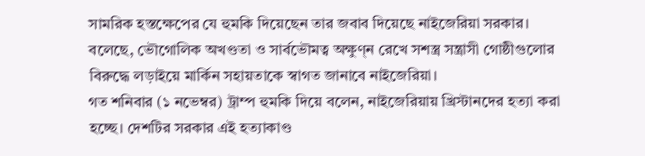সামরিক হস্তক্ষেপের যে হুমকি দিয়েছেন তার জবাব দিয়েছে নাইজেরিয়া সরকার। বলেছে, ভৌগোলিক অখণ্ডতা ও সার্বভৌমত্ব অক্ষুণ্ন রেখে সশস্ত্র সন্ত্রাসী গোষ্ঠীগুলোর বিরুদ্ধে লড়াইয়ে মার্কিন সহায়তাকে স্বাগত জানাবে নাইজেরিয়া।
গত শনিবার (১ নভেম্বর) ট্রাম্প হুমকি দিয়ে বলেন, নাইজেরিয়ায় খ্রিস্টানদের হত্যা করা হচ্ছে। দেশটির সরকার এই হত্যাকাণ্ড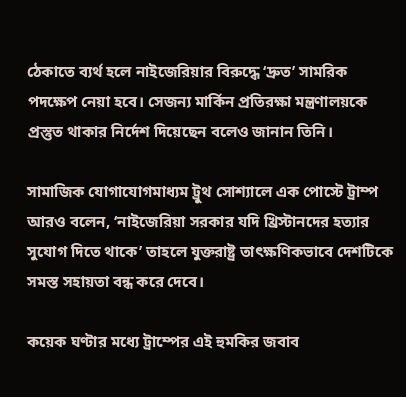ঠেকাতে ব্যর্থ হলে নাইজেরিয়ার বিরুদ্ধে ‘দ্রুত’ সামরিক পদক্ষেপ নেয়া হবে। সেজন্য মার্কিন প্রতিরক্ষা মন্ত্রণালয়কে প্রস্তুত থাকার নির্দেশ দিয়েছেন বলেও জানান তিনি।

সামাজিক যোগাযোগমাধ্যম ট্রুথ সোশ্যালে এক পোস্টে ট্রাম্প আরও বলেন, ‘নাইজেরিয়া সরকার যদি খ্রিস্টানদের হত্যার সুযোগ দিতে থাকে’ তাহলে যুক্তরাষ্ট্র তাৎক্ষণিকভাবে দেশটিকে সমস্ত সহায়তা বন্ধ করে দেবে।

কয়েক ঘণ্টার মধ্যে ট্রাম্পের এই হুমকির জবাব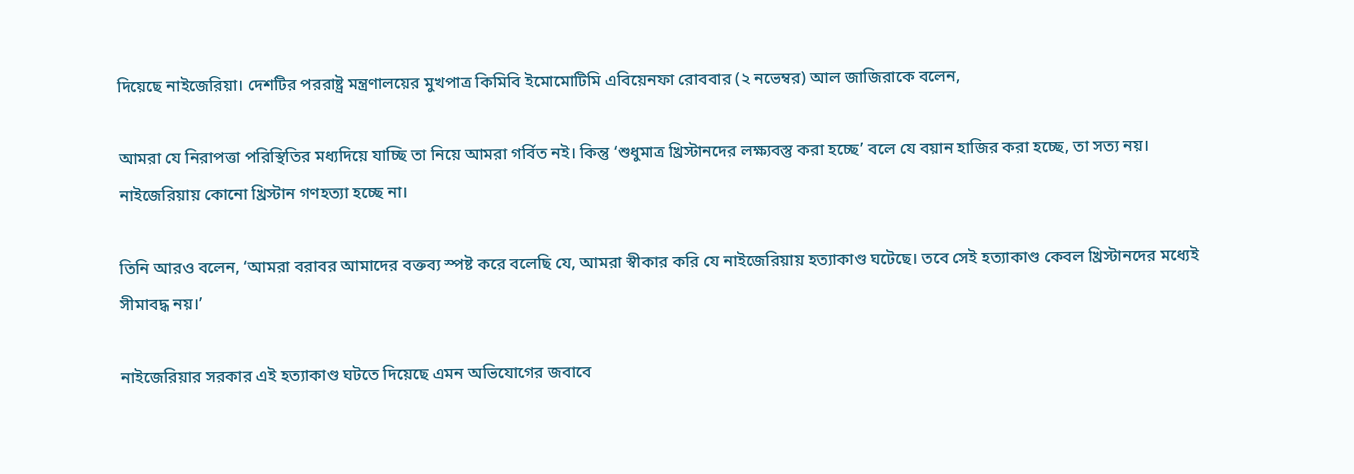দিয়েছে নাইজেরিয়া। দেশটির পররাষ্ট্র মন্ত্রণালয়ের মুখপাত্র কিমিবি ইমোমোটিমি এবিয়েনফা রোববার (২ নভেম্বর) আল জাজিরাকে বলেন,

আমরা যে নিরাপত্তা পরিস্থিতির মধ্যদিয়ে যাচ্ছি তা নিয়ে আমরা গর্বিত নই। কিন্তু ‘শুধুমাত্র খ্রিস্টানদের লক্ষ্যবস্তু করা হচ্ছে’ বলে যে বয়ান হাজির করা হচ্ছে, তা সত্য নয়। নাইজেরিয়ায় কোনো খ্রিস্টান গণহত্যা হচ্ছে না।

তিনি আরও বলেন, ‘আমরা বরাবর আমাদের বক্তব্য স্পষ্ট করে বলেছি যে, আমরা স্বীকার করি যে নাইজেরিয়ায় হত্যাকাণ্ড ঘটেছে। তবে সেই হত্যাকাণ্ড কেবল খ্রিস্টানদের মধ্যেই সীমাবদ্ধ নয়।’

নাইজেরিয়ার সরকার এই হত্যাকাণ্ড ঘটতে দিয়েছে এমন অভিযোগের জবাবে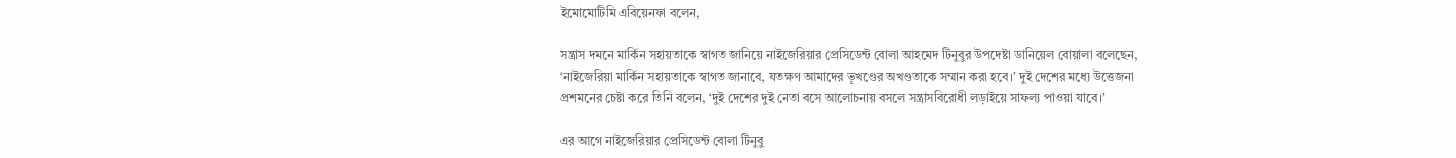ইমোমোটিমি এবিয়েনফা বলেন,

সন্ত্রাস দমনে মার্কিন সহায়তাকে স্বাগত জানিয়ে নাইজেরিয়ার প্রেসিডেন্ট বোলা আহমেদ টিনুবুর উপদেষ্টা ডানিয়েল বোয়ালা বলেছেন, ‘নাইজেরিয়া মার্কিন সহায়তাকে স্বাগত জানাবে, যতক্ষণ আমাদের ভূখণ্ডের অখণ্ডতাকে সম্মান করা হবে।’ দুই দেশের মধ্যে উত্তেজনা প্রশমনের চেষ্টা করে তিনি বলেন, ‘দুই দেশের দুই নেতা বসে আলোচনায় বসলে সন্ত্রাসবিরোধী লড়াইয়ে সাফল্য পাওয়া যাবে।’

এর আগে নাইজেরিয়ার প্রেসিডেন্ট বোলা টিনুবু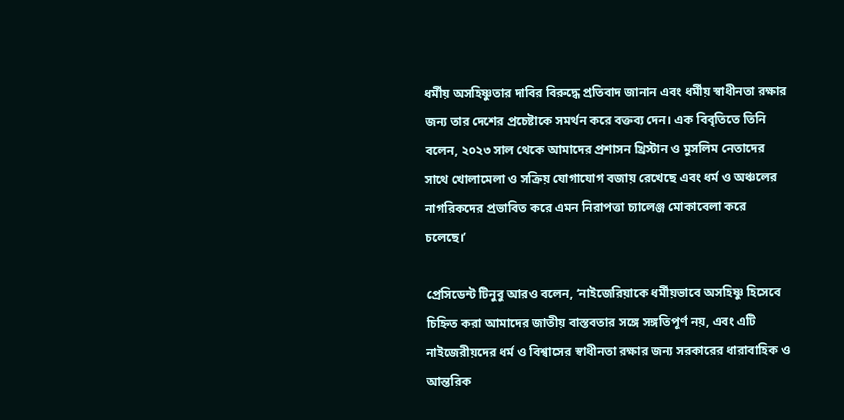ধর্মীয় অসহিষ্ণুতার দাবির বিরুদ্ধে প্রতিবাদ জানান এবং ধর্মীয় স্বাধীনতা রক্ষার জন্য তার দেশের প্রচেষ্টাকে সমর্থন করে বক্তব্য দেন। এক বিবৃতিতে তিনি বলেন, ২০২৩ সাল থেকে আমাদের প্রশাসন খ্রিস্টান ও মুসলিম নেতাদের সাথে খোলামেলা ও সক্রিয় যোগাযোগ বজায় রেখেছে এবং ধর্ম ও অঞ্চলের নাগরিকদের প্রভাবিত করে এমন নিরাপত্তা চ্যালেঞ্জ মোকাবেলা করে চলেছে।’

প্রেসিডেন্ট টিনুবু আরও বলেন, ‘নাইজেরিয়াকে ধর্মীয়ভাবে অসহিষ্ণু হিসেবে চিহ্নিত করা আমাদের জাতীয় বাস্তবতার সঙ্গে সঙ্গতিপূর্ণ নয়, এবং এটি নাইজেরীয়দের ধর্ম ও বিশ্বাসের স্বাধীনতা রক্ষার জন্য সরকারের ধারাবাহিক ও আন্তরিক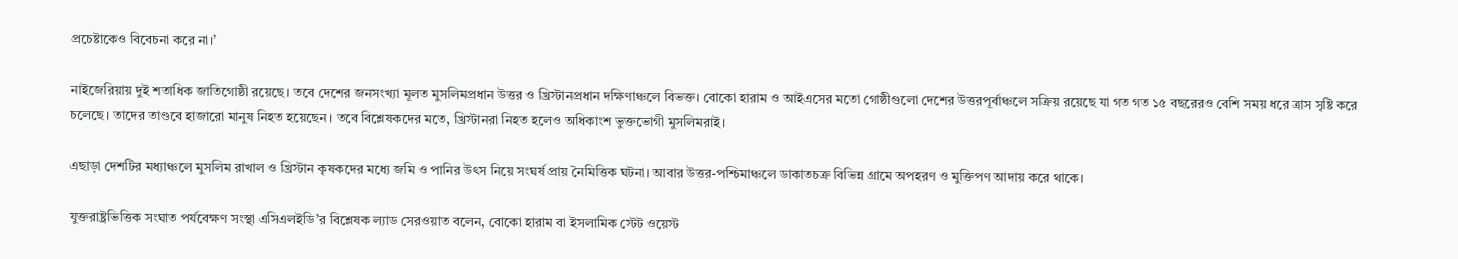প্রচেষ্টাকেও বিবেচনা করে না।’

নাইজেরিয়ায় দুই শতাধিক জাতিগোষ্ঠী রয়েছে। তবে দেশের জনসংখ্যা মূলত মুসলিমপ্রধান উত্তর ও খ্রিস্টানপ্রধান দক্ষিণাঞ্চলে বিভক্ত। বোকো হারাম ও আইএসের মতো গোষ্ঠীগুলো দেশের উত্তরপূর্বাঞ্চলে সক্রিয় রয়েছে যা গত গত ১৫ বছরেরও বেশি সময় ধরে ত্রাস সৃষ্টি করে চলেছে। তাদের তাণ্ডবে হাজারো মানুষ নিহত হয়েছেন। তবে বিশ্লেষকদের মতে, খ্রিস্টানরা নিহত হলেও অধিকাংশ ভুক্তভোগী মুসলিমরাই।

এছাড়া দেশটির মধ্যাঞ্চলে মুসলিম রাখাল ও খ্রিস্টান কৃষকদের মধ্যে জমি ও পানির উৎস নিয়ে সংঘর্ষ প্রায় নৈমিত্তিক ঘটনা। আবার উত্তর-পশ্চিমাঞ্চলে ডাকাতচক্র বিভিন্ন গ্রামে অপহরণ ও মুক্তিপণ আদায় করে থাকে।

যুক্তরাষ্ট্রভিত্তিক সংঘাত পর্যবেক্ষণ সংস্থা এসিএলইডি’র বিশ্লেষক ল্যাড সেরওয়াত বলেন, বোকো হারাম বা ইসলামিক স্টেট ওয়েস্ট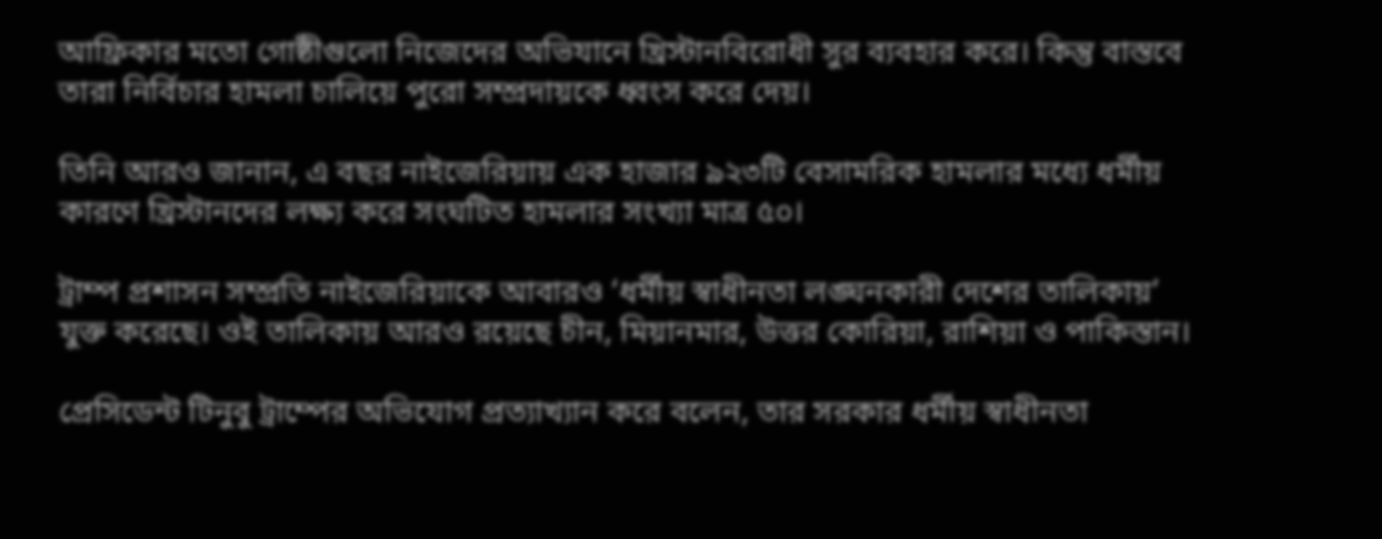আফ্রিকার মতো গোষ্ঠীগুলো নিজেদের অভিযানে খ্রিস্টানবিরোধী সুর ব্যবহার করে। কিন্তু বাস্তবে তারা নির্বিচার হামলা চালিয়ে পুরো সম্প্রদায়কে ধ্বংস করে দেয়।

তিনি আরও জানান, এ বছর নাইজেরিয়ায় এক হাজার ৯২৩টি বেসামরিক হামলার মধ্যে ধর্মীয় কারণে খ্রিস্টানদের লক্ষ্য করে সংঘটিত হামলার সংখ্যা মাত্র ৫০।

ট্রাম্প প্রশাসন সম্প্রতি নাইজেরিয়াকে আবারও ‘ধর্মীয় স্বাধীনতা লঙ্ঘনকারী দেশের তালিকায়’ যুক্ত করেছে। ওই তালিকায় আরও রয়েছে চীন, মিয়ানমার, উত্তর কোরিয়া, রাশিয়া ও পাকিস্তান।

প্রেসিডেন্ট টিনুবু ট্রাম্পের অভিযোগ প্রত্যাখ্যান করে বলেন, তার সরকার ধর্মীয় স্বাধীনতা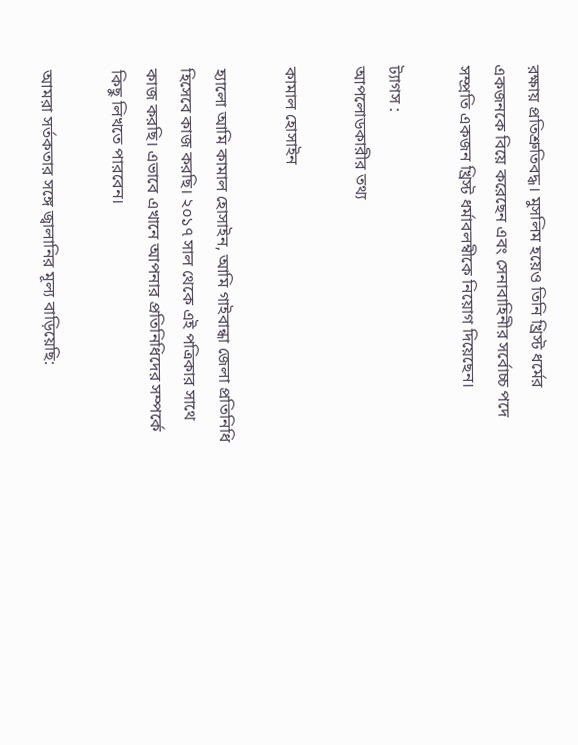রক্ষায় প্রতিশ্রুতিবদ্ধ। মুসলিম হয়েও তিনি খ্রিস্ট ধর্মের একজনকে বিয়ে করেছেন এবং সেনাবাহিনীর সর্বোচ্চ পদে সম্প্রতি একজন খ্রিস্ট ধর্মাবলম্বীকে নিয়োগ দিয়েছেন।

ট্যাগস :
আপলোডকারীর তথ্য

কামাল হোসাইন

হ্যালো আমি কামাল হোসাইন, আমি গাইবান্ধা জেলা প্রতিনিধি হিসেবে কাজ করছি। ২০১৭ সাল থেকে এই পত্রিকার সাথে কাজ করছি। এভাবে এখানে আপনার প্রতিনিধিদের সম্পর্কে কিছু লিখতে পারবেন।

আমরা সর্তকতার সঙ্গে জ্বালানির মূল্য বাড়িয়েছি: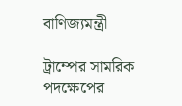বাণিজ্যমন্ত্রী

ট্রাম্পের সামরিক পদক্ষেপের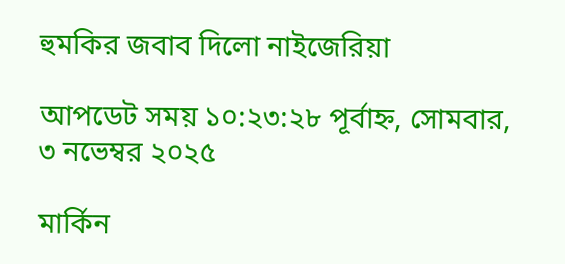হুমকির জবাব দিলো নাইজেরিয়া

আপডেট সময় ১০:২৩:২৮ পূর্বাহ্ন, সোমবার, ৩ নভেম্বর ২০২৫

মার্কিন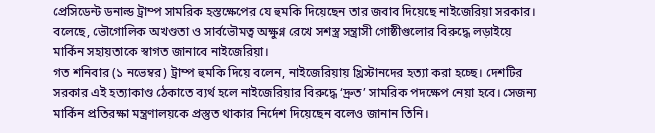প্রেসিডেন্ট ডনাল্ড ট্রাম্প সামরিক হস্তক্ষেপের যে হুমকি দিয়েছেন তার জবাব দিয়েছে নাইজেরিয়া সরকার। বলেছে, ভৌগোলিক অখণ্ডতা ও সার্বভৌমত্ব অক্ষুণ্ন রেখে সশস্ত্র সন্ত্রাসী গোষ্ঠীগুলোর বিরুদ্ধে লড়াইয়ে মার্কিন সহায়তাকে স্বাগত জানাবে নাইজেরিয়া।
গত শনিবার (১ নভেম্বর) ট্রাম্প হুমকি দিয়ে বলেন, নাইজেরিয়ায় খ্রিস্টানদের হত্যা করা হচ্ছে। দেশটির সরকার এই হত্যাকাণ্ড ঠেকাতে ব্যর্থ হলে নাইজেরিয়ার বিরুদ্ধে ‘দ্রুত’ সামরিক পদক্ষেপ নেয়া হবে। সেজন্য মার্কিন প্রতিরক্ষা মন্ত্রণালয়কে প্রস্তুত থাকার নির্দেশ দিয়েছেন বলেও জানান তিনি।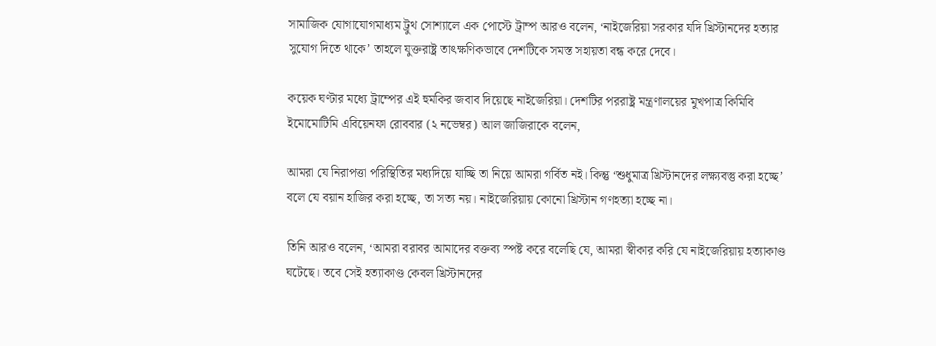সামাজিক যোগাযোগমাধ্যম ট্রুথ সোশ্যালে এক পোস্টে ট্রাম্প আরও বলেন, ‘নাইজেরিয়া সরকার যদি খ্রিস্টানদের হত্যার সুযোগ দিতে থাকে’ তাহলে যুক্তরাষ্ট্র তাৎক্ষণিকভাবে দেশটিকে সমস্ত সহায়তা বন্ধ করে দেবে।

কয়েক ঘণ্টার মধ্যে ট্রাম্পের এই হুমকির জবাব দিয়েছে নাইজেরিয়া। দেশটির পররাষ্ট্র মন্ত্রণালয়ের মুখপাত্র কিমিবি ইমোমোটিমি এবিয়েনফা রোববার (২ নভেম্বর) আল জাজিরাকে বলেন,

আমরা যে নিরাপত্তা পরিস্থিতির মধ্যদিয়ে যাচ্ছি তা নিয়ে আমরা গর্বিত নই। কিন্তু ‘শুধুমাত্র খ্রিস্টানদের লক্ষ্যবস্তু করা হচ্ছে’ বলে যে বয়ান হাজির করা হচ্ছে, তা সত্য নয়। নাইজেরিয়ায় কোনো খ্রিস্টান গণহত্যা হচ্ছে না।

তিনি আরও বলেন, ‘আমরা বরাবর আমাদের বক্তব্য স্পষ্ট করে বলেছি যে, আমরা স্বীকার করি যে নাইজেরিয়ায় হত্যাকাণ্ড ঘটেছে। তবে সেই হত্যাকাণ্ড কেবল খ্রিস্টানদের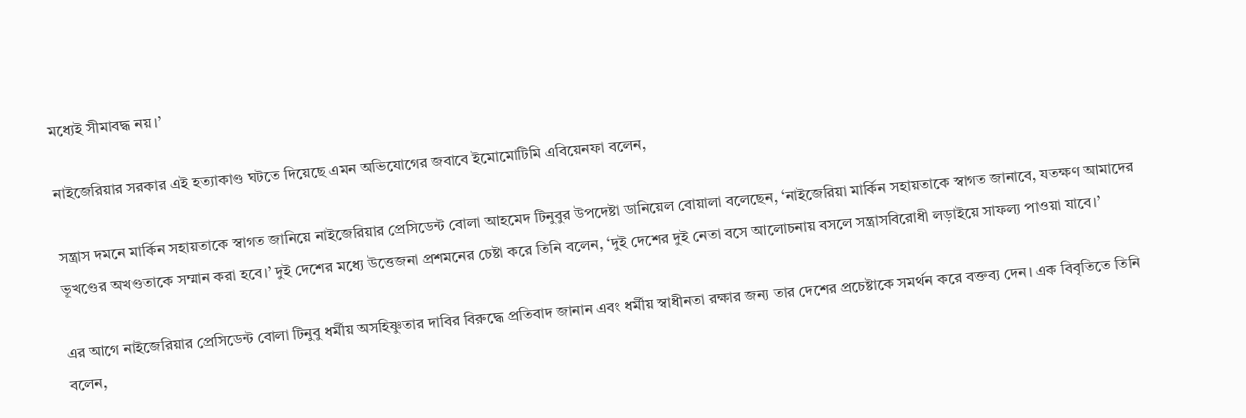মধ্যেই সীমাবদ্ধ নয়।’

নাইজেরিয়ার সরকার এই হত্যাকাণ্ড ঘটতে দিয়েছে এমন অভিযোগের জবাবে ইমোমোটিমি এবিয়েনফা বলেন,

সন্ত্রাস দমনে মার্কিন সহায়তাকে স্বাগত জানিয়ে নাইজেরিয়ার প্রেসিডেন্ট বোলা আহমেদ টিনুবুর উপদেষ্টা ডানিয়েল বোয়ালা বলেছেন, ‘নাইজেরিয়া মার্কিন সহায়তাকে স্বাগত জানাবে, যতক্ষণ আমাদের ভূখণ্ডের অখণ্ডতাকে সম্মান করা হবে।’ দুই দেশের মধ্যে উত্তেজনা প্রশমনের চেষ্টা করে তিনি বলেন, ‘দুই দেশের দুই নেতা বসে আলোচনায় বসলে সন্ত্রাসবিরোধী লড়াইয়ে সাফল্য পাওয়া যাবে।’

এর আগে নাইজেরিয়ার প্রেসিডেন্ট বোলা টিনুবু ধর্মীয় অসহিষ্ণুতার দাবির বিরুদ্ধে প্রতিবাদ জানান এবং ধর্মীয় স্বাধীনতা রক্ষার জন্য তার দেশের প্রচেষ্টাকে সমর্থন করে বক্তব্য দেন। এক বিবৃতিতে তিনি বলেন,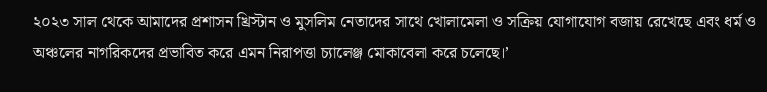২০২৩ সাল থেকে আমাদের প্রশাসন খ্রিস্টান ও মুসলিম নেতাদের সাথে খোলামেলা ও সক্রিয় যোগাযোগ বজায় রেখেছে এবং ধর্ম ও অঞ্চলের নাগরিকদের প্রভাবিত করে এমন নিরাপত্তা চ্যালেঞ্জ মোকাবেলা করে চলেছে।’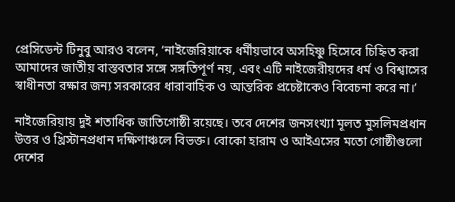প্রেসিডেন্ট টিনুবু আরও বলেন, ‘নাইজেরিয়াকে ধর্মীয়ভাবে অসহিষ্ণু হিসেবে চিহ্নিত করা আমাদের জাতীয় বাস্তবতার সঙ্গে সঙ্গতিপূর্ণ নয়, এবং এটি নাইজেরীয়দের ধর্ম ও বিশ্বাসের স্বাধীনতা রক্ষার জন্য সরকারের ধারাবাহিক ও আন্তরিক প্রচেষ্টাকেও বিবেচনা করে না।’

নাইজেরিয়ায় দুই শতাধিক জাতিগোষ্ঠী রয়েছে। তবে দেশের জনসংখ্যা মূলত মুসলিমপ্রধান উত্তর ও খ্রিস্টানপ্রধান দক্ষিণাঞ্চলে বিভক্ত। বোকো হারাম ও আইএসের মতো গোষ্ঠীগুলো দেশের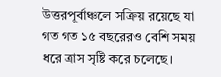উত্তরপূর্বাঞ্চলে সক্রিয় রয়েছে যা গত গত ১৫ বছরেরও বেশি সময় ধরে ত্রাস সৃষ্টি করে চলেছে।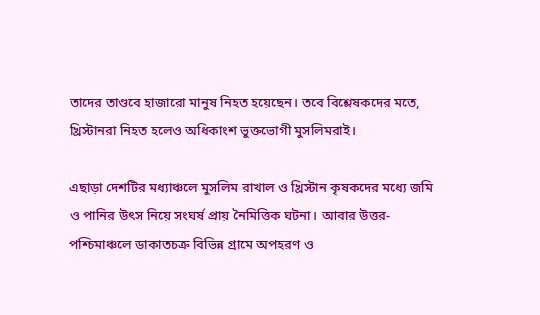তাদের তাণ্ডবে হাজারো মানুষ নিহত হয়েছেন। তবে বিশ্লেষকদের মতে, খ্রিস্টানরা নিহত হলেও অধিকাংশ ভুক্তভোগী মুসলিমরাই।

এছাড়া দেশটির মধ্যাঞ্চলে মুসলিম রাখাল ও খ্রিস্টান কৃষকদের মধ্যে জমি ও পানির উৎস নিয়ে সংঘর্ষ প্রায় নৈমিত্তিক ঘটনা। আবার উত্তর-পশ্চিমাঞ্চলে ডাকাতচক্র বিভিন্ন গ্রামে অপহরণ ও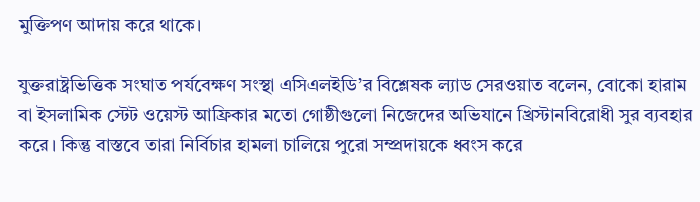মুক্তিপণ আদায় করে থাকে।

যুক্তরাষ্ট্রভিত্তিক সংঘাত পর্যবেক্ষণ সংস্থা এসিএলইডি’র বিশ্লেষক ল্যাড সেরওয়াত বলেন, বোকো হারাম বা ইসলামিক স্টেট ওয়েস্ট আফ্রিকার মতো গোষ্ঠীগুলো নিজেদের অভিযানে খ্রিস্টানবিরোধী সুর ব্যবহার করে। কিন্তু বাস্তবে তারা নির্বিচার হামলা চালিয়ে পুরো সম্প্রদায়কে ধ্বংস করে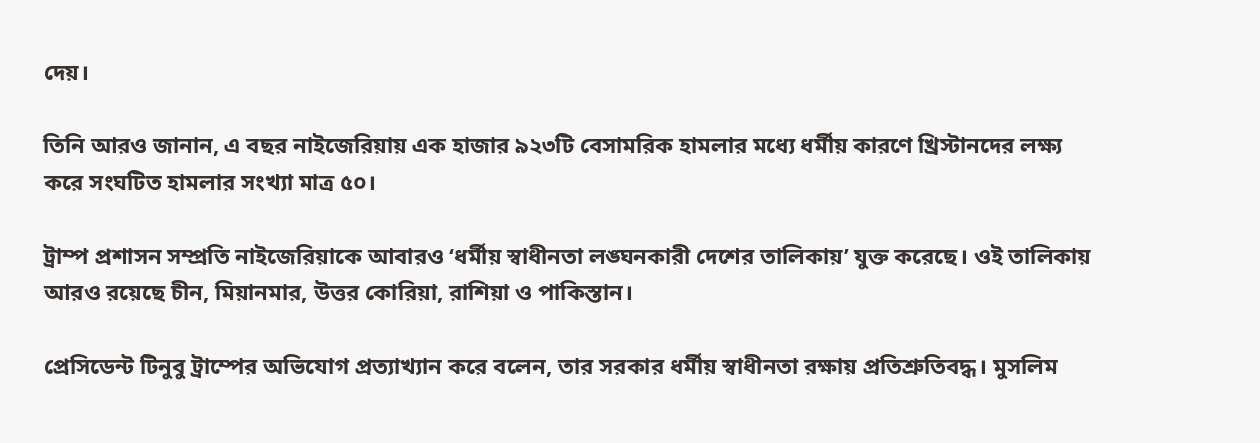দেয়।

তিনি আরও জানান, এ বছর নাইজেরিয়ায় এক হাজার ৯২৩টি বেসামরিক হামলার মধ্যে ধর্মীয় কারণে খ্রিস্টানদের লক্ষ্য করে সংঘটিত হামলার সংখ্যা মাত্র ৫০।

ট্রাম্প প্রশাসন সম্প্রতি নাইজেরিয়াকে আবারও ‘ধর্মীয় স্বাধীনতা লঙ্ঘনকারী দেশের তালিকায়’ যুক্ত করেছে। ওই তালিকায় আরও রয়েছে চীন, মিয়ানমার, উত্তর কোরিয়া, রাশিয়া ও পাকিস্তান।

প্রেসিডেন্ট টিনুবু ট্রাম্পের অভিযোগ প্রত্যাখ্যান করে বলেন, তার সরকার ধর্মীয় স্বাধীনতা রক্ষায় প্রতিশ্রুতিবদ্ধ। মুসলিম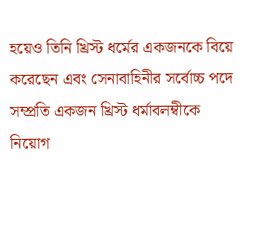হয়েও তিনি খ্রিস্ট ধর্মের একজনকে বিয়ে করেছেন এবং সেনাবাহিনীর সর্বোচ্চ পদে সম্প্রতি একজন খ্রিস্ট ধর্মাবলম্বীকে নিয়োগ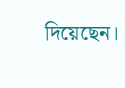দিয়েছেন।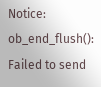Notice: ob_end_flush(): Failed to send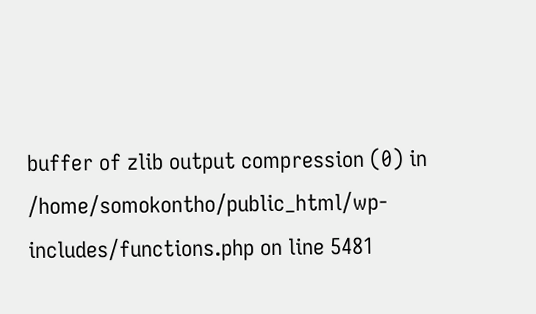buffer of zlib output compression (0) in /home/somokontho/public_html/wp-includes/functions.php on line 5481